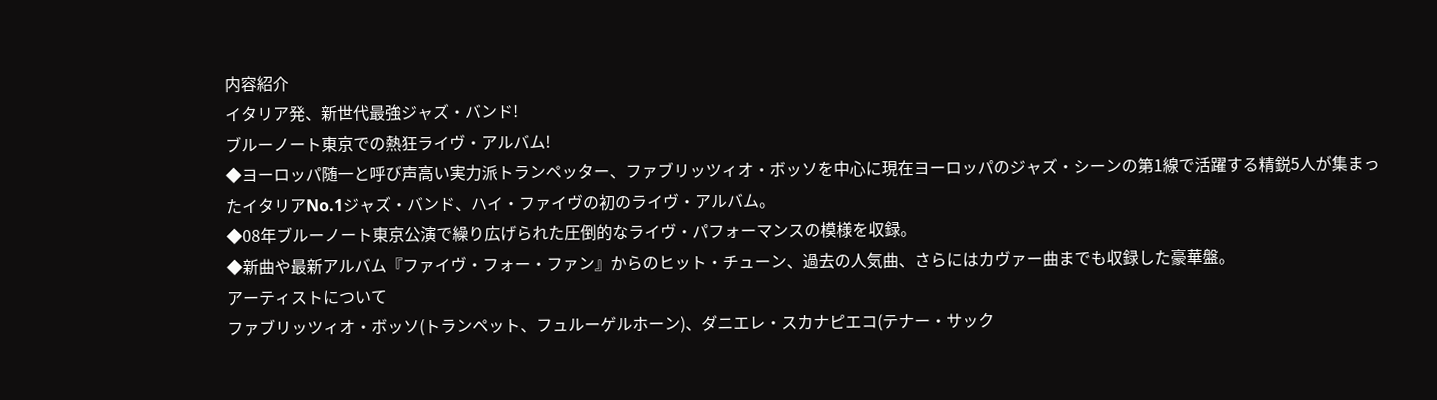内容紹介
イタリア発、新世代最強ジャズ・バンド!
ブルーノート東京での熱狂ライヴ・アルバム!
◆ヨーロッパ随一と呼び声高い実力派トランペッター、ファブリッツィオ・ボッソを中心に現在ヨーロッパのジャズ・シーンの第1線で活躍する精鋭5人が集まったイタリアNo.1ジャズ・バンド、ハイ・ファイヴの初のライヴ・アルバム。
◆08年ブルーノート東京公演で繰り広げられた圧倒的なライヴ・パフォーマンスの模様を収録。
◆新曲や最新アルバム『ファイヴ・フォー・ファン』からのヒット・チューン、過去の人気曲、さらにはカヴァー曲までも収録した豪華盤。
アーティストについて
ファブリッツィオ・ボッソ(トランペット、フュルーゲルホーン)、ダニエレ・スカナピエコ(テナー・サック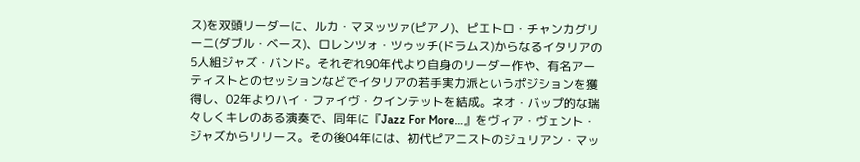ス)を双頭リーダーに、ルカ・マヌッツァ(ピアノ)、ピエトロ・チャンカグリーニ(ダブル・ベース)、ロレンツォ・ツゥッチ(ドラムス)からなるイタリアの5人組ジャズ・バンド。それぞれ90年代より自身のリーダー作や、有名アーティストとのセッションなどでイタリアの若手実力派というポジションを獲得し、02年よりハイ・ファイヴ・クインテットを結成。ネオ・バップ的な瑞々しくキレのある演奏で、同年に『Jazz For More…』をヴィア・ヴェント・ジャズからリリース。その後04年には、初代ピアニストのジュリアン・マッ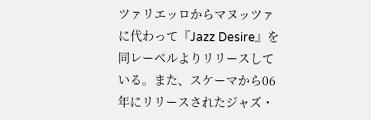ツァリエッロからマヌッツァに代わって『Jazz Desire』を同レーベルよりリリースしている。また、スケーマから06年にリリースされたジャズ・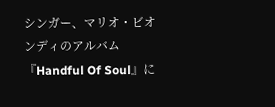シンガー、マリオ・ビオンディのアルバム『Handful Of Soul』に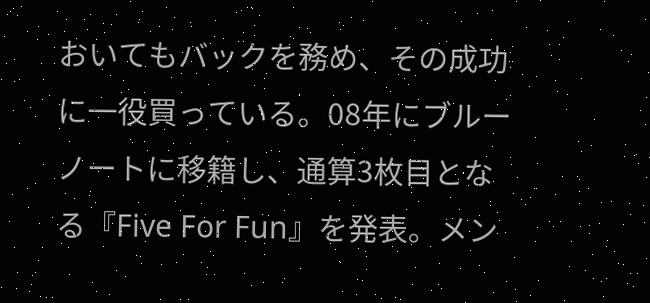おいてもバックを務め、その成功に一役買っている。08年にブルーノートに移籍し、通算3枚目となる『Five For Fun』を発表。メン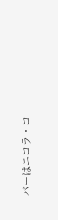バーはニコラ・コ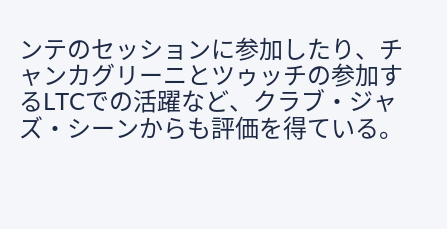ンテのセッションに参加したり、チャンカグリーニとツゥッチの参加するLTCでの活躍など、クラブ・ジャズ・シーンからも評価を得ている。